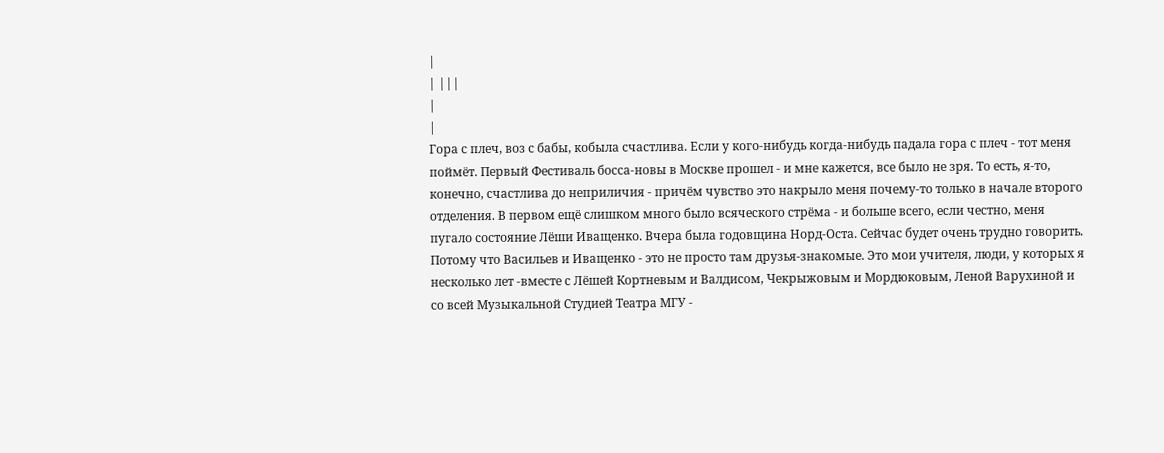|
| |||
|
|
Гора с плеч, воз с бабы, кобыла счастлива. Если у кого-нибудь когда-нибудь падала гора с плеч - тот меня поймёт. Первый Фестиваль босса-новы в Москве прошел - и мне кажется, все было не зря. То есть, я-то, конечно, счастлива до неприличия - причём чувство это накрыло меня почему-то только в начале второго отделения. В первом ещё слишком много было всяческого стрёма - и больше всего, если честно, меня пугало состояние Лёши Иващенко. Вчера была годовщина Норд-Оста. Сейчас будет очень трудно говорить. Потому что Васильев и Иващенко - это не просто там друзья-знакомые. Это мои учителя, люди, у которых я несколько лет -вместе с Лёшей Кортневым и Валдисом, Чекрыжовым и Мордюковым, Леной Варухиной и со всей Музыкальной Студией Театра МГУ -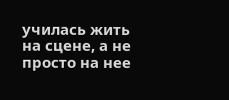училась жить на сцене, а не просто на нее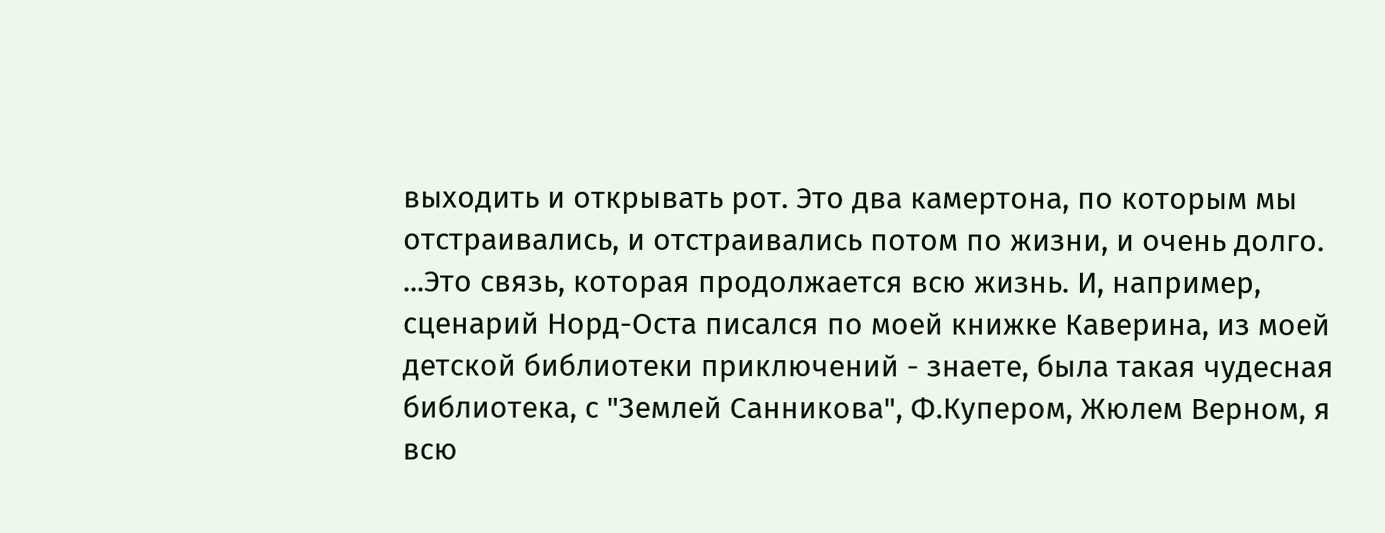выходить и открывать рот. Это два камертона, по которым мы отстраивались, и отстраивались потом по жизни, и очень долго. ...Это связь, которая продолжается всю жизнь. И, например, сценарий Норд-Оста писался по моей книжке Каверина, из моей детской библиотеки приключений - знаете, была такая чудесная библиотека, с "Землей Санникова", Ф.Купером, Жюлем Верном, я всю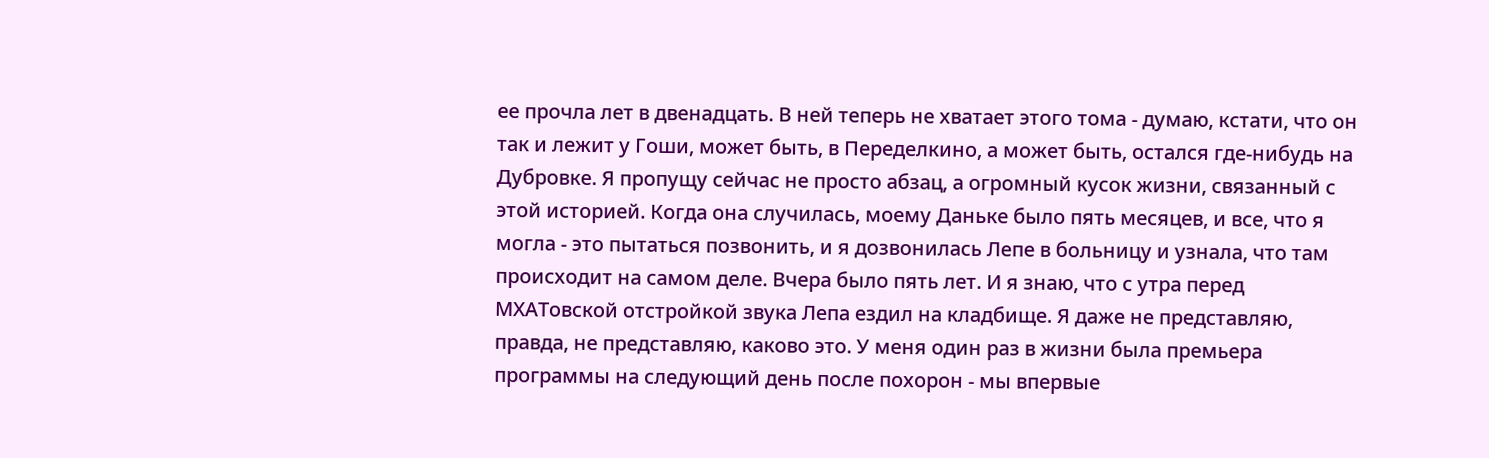ее прочла лет в двенадцать. В ней теперь не хватает этого тома - думаю, кстати, что он так и лежит у Гоши, может быть, в Переделкино, а может быть, остался где-нибудь на Дубровке. Я пропущу сейчас не просто абзац, а огромный кусок жизни, связанный с этой историей. Когда она случилась, моему Даньке было пять месяцев, и все, что я могла - это пытаться позвонить, и я дозвонилась Лепе в больницу и узнала, что там происходит на самом деле. Вчера было пять лет. И я знаю, что с утра перед МХАТовской отстройкой звука Лепа ездил на кладбище. Я даже не представляю, правда, не представляю, каково это. У меня один раз в жизни была премьера программы на следующий день после похорон - мы впервые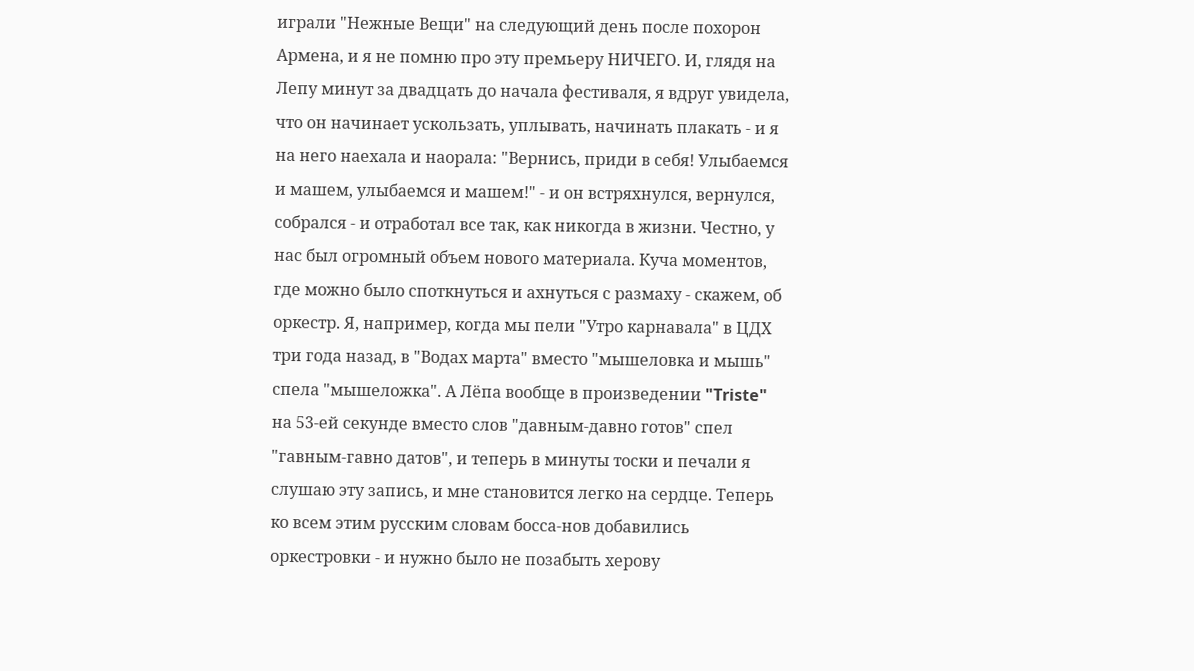играли "Нежные Вещи" на следующий день после похорон Армена, и я не помню про эту премьеру НИЧЕГО. И, глядя на Лепу минут за двадцать до начала фестиваля, я вдруг увидела, что он начинает ускользать, уплывать, начинать плакать - и я на него наехала и наорала: "Вернись, приди в себя! Улыбаемся и машем, улыбаемся и машем!" - и он встряхнулся, вернулся, собрался - и отработал все так, как никогда в жизни. Честно, у нас был огромный объем нового материала. Куча моментов, где можно было споткнуться и ахнуться с размаху - скажем, об оркестр. Я, например, когда мы пели "Утро карнавала" в ЦДХ три года назад, в "Водах марта" вместо "мышеловка и мышь" спела "мышеложка". А Лёпа вообще в произведении "Triste" на 53-ей секунде вместо слов "давным-давно готов" спел "гавным-гавно датов", и теперь в минуты тоски и печали я слушаю эту запись, и мне становится легко на сердце. Теперь ко всем этим русским словам босса-нов добавились оркестровки - и нужно было не позабыть херову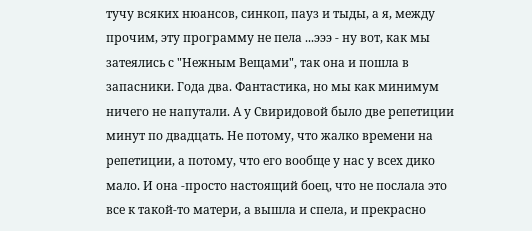тучу всяких нюансов, синкоп, пауз и тыды, а я, между прочим, эту программу не пела ...эээ - ну вот, как мы затеялись с "Нежным Вещами", так она и пошла в запасники. Года два. Фантастика, но мы как минимум ничего не напутали. А у Свиридовой было две репетиции минут по двадцать. Не потому, что жалко времени на репетиции, а потому, что его вообще у нас у всех дико мало. И она -просто настоящий боец, что не послала это все к такой-то матери, а вышла и спела, и прекрасно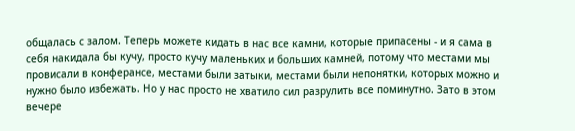общалась с залом. Теперь можете кидать в нас все камни, которые припасены - и я сама в себя накидала бы кучу, просто кучу маленьких и больших камней, потому что местами мы провисали в конферансе, местами были затыки, местами были непонятки, которых можно и нужно было избежать. Но у нас просто не хватило сил разрулить все поминутно. Зато в этом вечере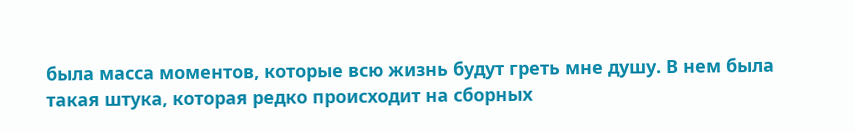была масса моментов, которые всю жизнь будут греть мне душу. В нем была такая штука, которая редко происходит на сборных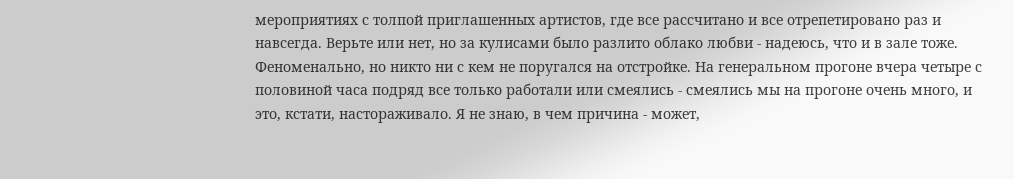мероприятиях с толпой приглашенных артистов, где все рассчитано и все отрепетировано раз и навсегда. Верьте или нет, но за кулисами было разлито облако любви - надеюсь, что и в зале тоже. Феноменально, но никто ни с кем не поругался на отстройке. На генеральном прогоне вчера четыре с половиной часа подряд все только работали или смеялись - смеялись мы на прогоне очень много, и это, кстати, настораживало. Я не знаю, в чем причина - может,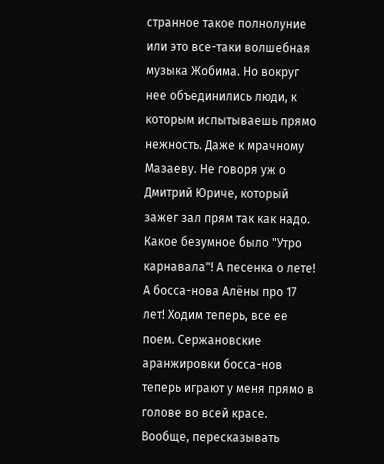странное такое полнолуние или это все-таки волшебная музыка Жобима. Но вокруг нее объединились люди, к которым испытываешь прямо нежность. Даже к мрачному Мазаеву. Не говоря уж о Дмитрий Юриче, который зажег зал прям так как надо. Какое безумное было "Утро карнавала"! А песенка о лете! А босса-нова Алёны про 17 лет! Ходим теперь, все ее поем. Сержановские аранжировки босса-нов теперь играют у меня прямо в голове во всей красе. Вообще, пересказывать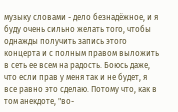музыку словами - дело безнадёжное, и я буду очень сильно желать того, чтобы однажды получить запись этого концерта и с полным правом выложить в сеть ее всем на радость. Боюсь даже, что если прав у меня так и не будет, я все равно это сделаю. Потому что, как в том анекдоте, "во-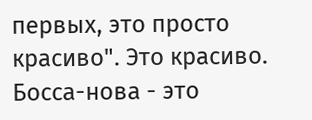первых, это просто красиво". Это красиво. Босса-нова - это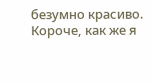безумно красиво. Короче, как же я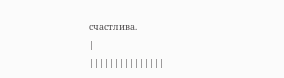счастлива.
|
|||||||||||||||